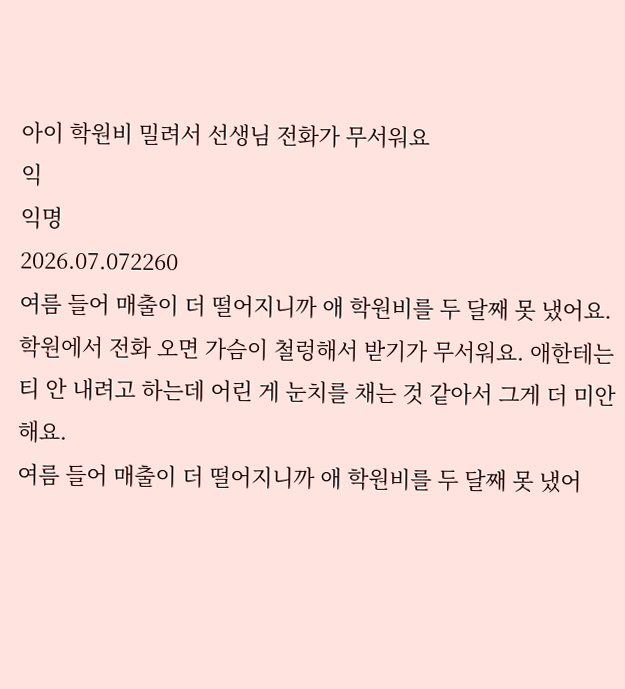아이 학원비 밀려서 선생님 전화가 무서워요
익
익명
2026.07.072260
여름 들어 매출이 더 떨어지니까 애 학원비를 두 달째 못 냈어요. 학원에서 전화 오면 가슴이 철렁해서 받기가 무서워요. 애한테는 티 안 내려고 하는데 어린 게 눈치를 채는 것 같아서 그게 더 미안해요.
여름 들어 매출이 더 떨어지니까 애 학원비를 두 달째 못 냈어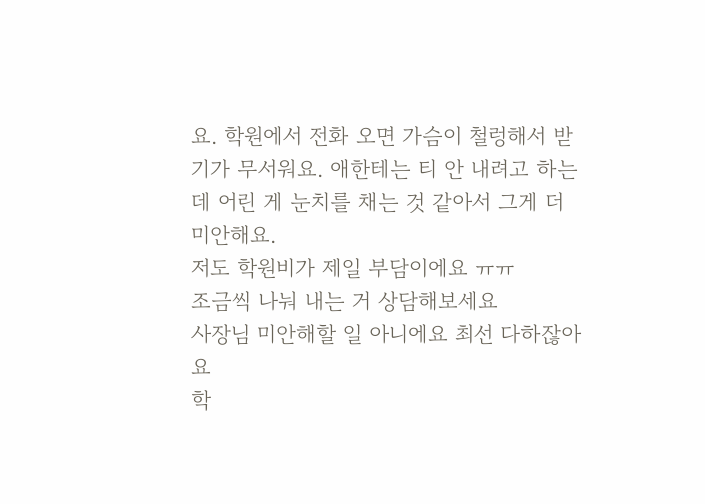요. 학원에서 전화 오면 가슴이 철렁해서 받기가 무서워요. 애한테는 티 안 내려고 하는데 어린 게 눈치를 채는 것 같아서 그게 더 미안해요.
저도 학원비가 제일 부담이에요 ㅠㅠ
조금씩 나눠 내는 거 상담해보세요
사장님 미안해할 일 아니에요 최선 다하잖아요
학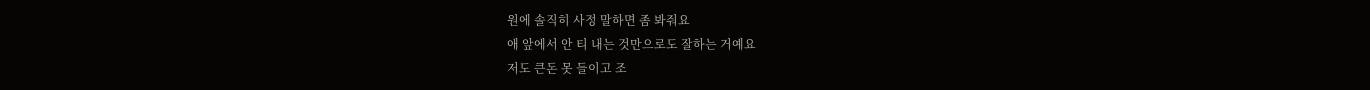원에 솔직히 사정 말하면 좀 봐줘요
애 앞에서 안 티 내는 것만으로도 잘하는 거예요
저도 큰돈 못 들이고 조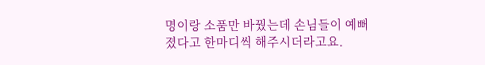명이랑 소품만 바꿨는데 손님들이 예뻐졌다고 한마디씩 해주시더라고요.